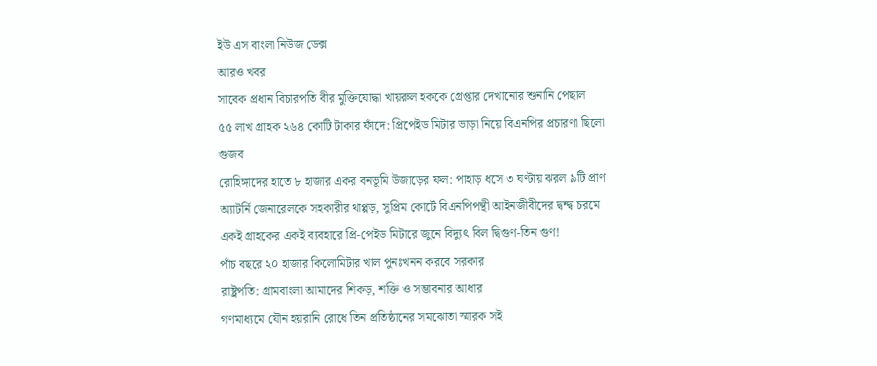ইউ এস বাংলা নিউজ ডেক্স
আরও খবর
সাবেক প্রধান বিচারপতি বীর মুক্তিযোদ্ধা খায়রুল হককে গ্রেপ্তার দেখানোর শুনানি পেছাল
৫৫ লাখ গ্রাহক ২৬৪ কোটি টাকার ফাঁদে: প্রিপেইড মিটার ভাড়া নিয়ে বিএনপির প্রচারণা ছিলো গুজব
রোহিঙ্গাদের হাতে ৮ হাজার একর বনভূমি উজাড়ের ফল: পাহাড় ধসে ৩ ঘণ্টায় ঝরল ৯টি প্রাণ
অ্যাটর্নি জেনারেলকে সহকারীর থাপ্পড়, সুপ্রিম কোর্টে বিএনপিপন্থী আইনজীবীদের দ্বন্দ্ব চরমে
একই গ্রাহকের একই ব্যবহারে প্রি-পেইড মিটারে জুনে বিদ্যুৎ বিল দ্বিগুণ-তিন গুণ!
পাঁচ বছরে ২০ হাজার কিলোমিটার খাল পুনঃখনন করবে সরকার
রাষ্ট্রপতি: গ্রামবাংলা আমাদের শিকড়, শক্তি ও সম্ভাবনার আধার
গণমাধ্যমে যৌন হয়রানি রোধে তিন প্রতিষ্ঠানের সমঝোতা স্মারক সই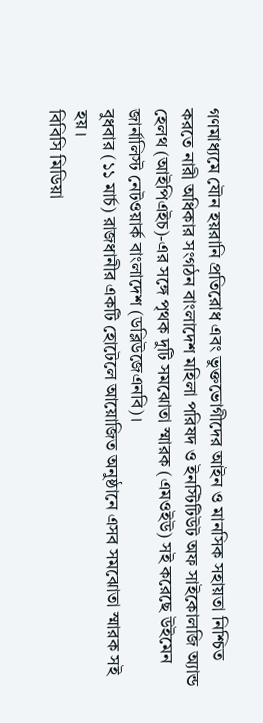গণমাধ্যমে যৌন হয়রানি প্রতিরোধ এবং ভুক্তভোগীদের আইন ও মানসিক সহায়তা নিশ্চিত করতে নারী অধিকার সংগঠন বাংলাদেশ মহিলা পরিষদ ও ইনস্টিটিউট অফ সাইকোলজি অ্যান্ড হেলথ (আইপিএইচ)-এর সঙ্গে পৃথক দুটি সমঝোতা স্মারক (এমওইউ) সই করেছে উইমেন জার্নালিস্ট নেটওয়ার্ক বাংলাদেশ (ডব্লিউজেএনবি)।
বুধবার (১১ মার্চ) রাজধানীর একটি হোটেলে আয়োজিত অনুষ্ঠানে এসব সমঝোতা স্মারক সই হয়।
বিবিসি মিডিয়া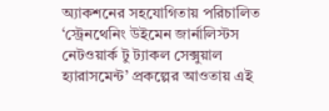অ্যাকশনের সহযোগিতায় পরিচালিত ‘স্ট্রেনথেনিং উইমেন জার্নালিস্টস নেটওয়ার্ক টু ট্যাকল সেক্সুয়াল হ্যারাসমেন্ট’ প্রকল্পের আওতায় এই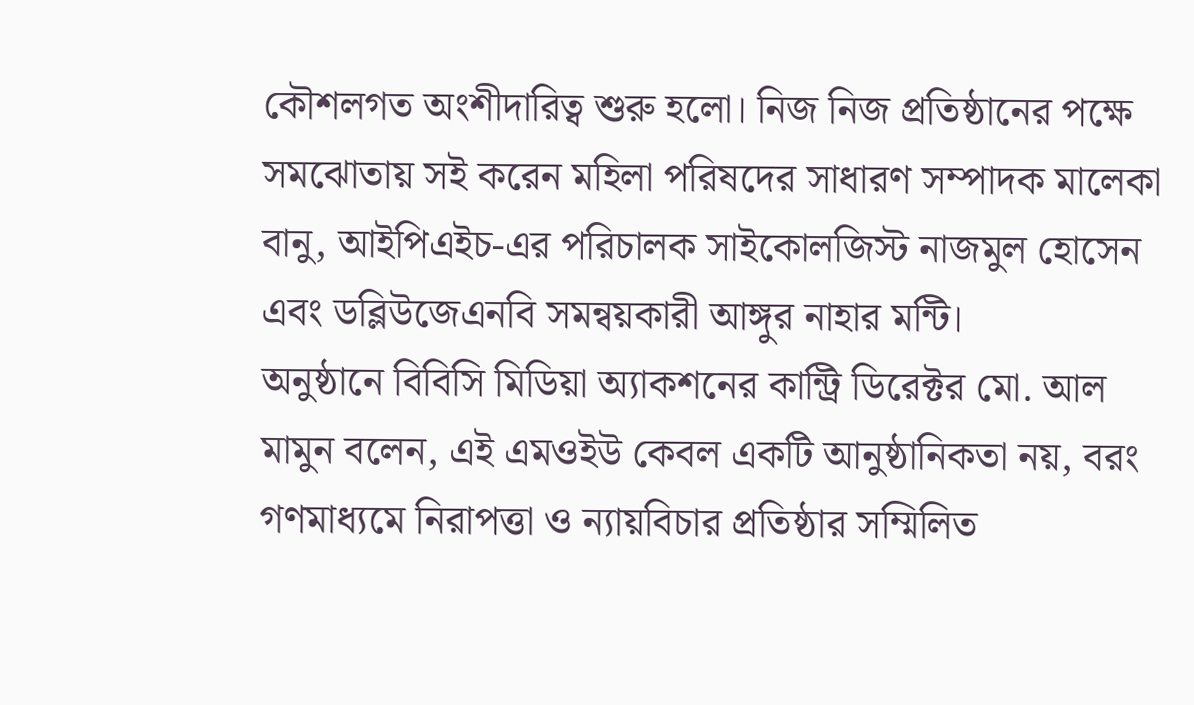কৌশলগত অংশীদারিত্ব শুরু হলো। নিজ নিজ প্রতিষ্ঠানের পক্ষে সমঝোতায় সই করেন মহিলা পরিষদের সাধারণ সম্পাদক মালেকা বানু, আইপিএইচ-এর পরিচালক সাইকোলজিস্ট নাজমুল হোসেন এবং ডব্লিউজেএনবি সমন্বয়কারী আঙ্গুর নাহার মন্টি।
অনুষ্ঠানে বিবিসি মিডিয়া অ্যাকশনের কান্ট্রি ডিরেক্টর মো. আল
মামুন বলেন, এই এমওইউ কেবল একটি আনুষ্ঠানিকতা নয়, বরং গণমাধ্যমে নিরাপত্তা ও ন্যায়বিচার প্রতিষ্ঠার সম্মিলিত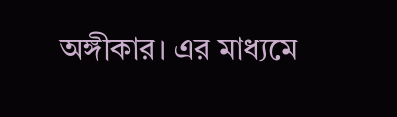অঙ্গীকার। এর মাধ্যমে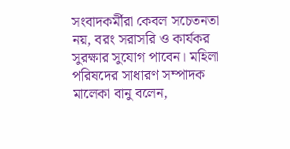সংবাদকর্মীরা কেবল সচেতনতা নয়, বরং সরাসরি ও কার্যকর সুরক্ষার সুযোগ পাবেন। মহিলা পরিষদের সাধারণ সম্পাদক মালেকা বানু বলেন,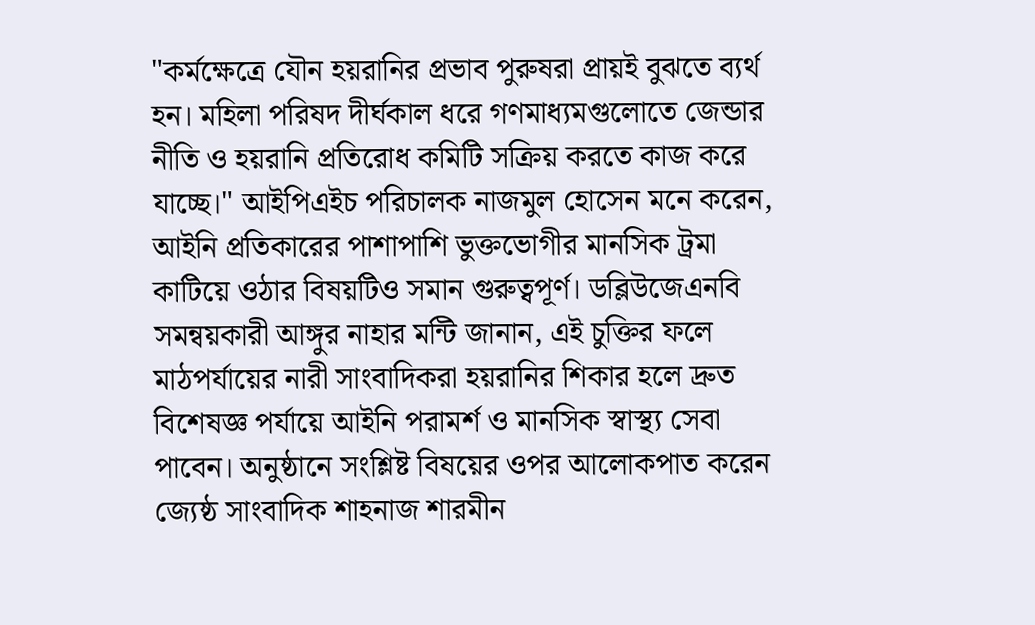"কর্মক্ষেত্রে যৌন হয়রানির প্রভাব পুরুষরা প্রায়ই বুঝতে ব্যর্থ হন। মহিলা পরিষদ দীর্ঘকাল ধরে গণমাধ্যমগুলোতে জেন্ডার নীতি ও হয়রানি প্রতিরোধ কমিটি সক্রিয় করতে কাজ করে যাচ্ছে।" আইপিএইচ পরিচালক নাজমুল হোসেন মনে করেন, আইনি প্রতিকারের পাশাপাশি ভুক্তভোগীর মানসিক ট্রমা কাটিয়ে ওঠার বিষয়টিও সমান গুরুত্বপূর্ণ। ডব্লিউজেএনবি সমন্বয়কারী আঙ্গুর নাহার মন্টি জানান, এই চুক্তির ফলে মাঠপর্যায়ের নারী সাংবাদিকরা হয়রানির শিকার হলে দ্রুত বিশেষজ্ঞ পর্যায়ে আইনি পরামর্শ ও মানসিক স্বাস্থ্য সেবা
পাবেন। অনুষ্ঠানে সংশ্লিষ্ট বিষয়ের ওপর আলোকপাত করেন জ্যেষ্ঠ সাংবাদিক শাহনাজ শারমীন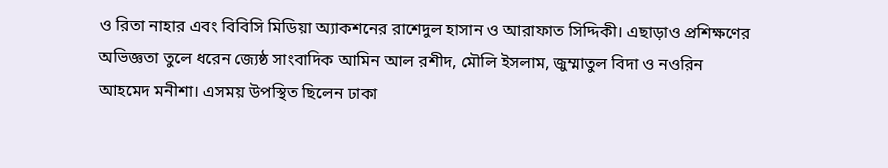ও রিতা নাহার এবং বিবিসি মিডিয়া অ্যাকশনের রাশেদুল হাসান ও আরাফাত সিদ্দিকী। এছাড়াও প্রশিক্ষণের অভিজ্ঞতা তুলে ধরেন জ্যেষ্ঠ সাংবাদিক আমিন আল রশীদ, মৌলি ইসলাম, জুম্মাতুল বিদা ও নওরিন আহমেদ মনীশা। এসময় উপস্থিত ছিলেন ঢাকা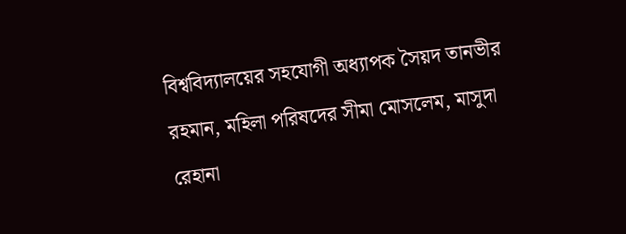বিশ্ববিদ্যালয়ের সহযোগী অধ্যাপক সৈয়দ তানভীর রহমান, মহিলা পরিষদের সীমা মোসলেম, মাসুদা রেহানা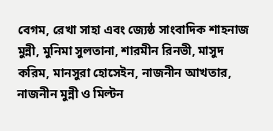বেগম, রেখা সাহা এবং জ্যেষ্ঠ সাংবাদিক শাহনাজ মুন্নী, মুনিমা সুলতানা, শারমীন রিনভী, মাসুদ করিম, মানসুরা হোসেইন, নাজনীন আখতার, নাজনীন মুন্নী ও মিল্টন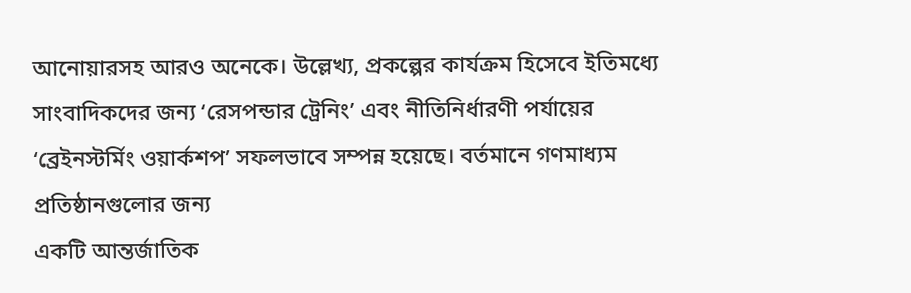আনোয়ারসহ আরও অনেকে। উল্লেখ্য, প্রকল্পের কার্যক্রম হিসেবে ইতিমধ্যে সাংবাদিকদের জন্য ‘রেসপন্ডার ট্রেনিং’ এবং নীতিনির্ধারণী পর্যায়ের ‘ব্রেইনস্টর্মিং ওয়ার্কশপ’ সফলভাবে সম্পন্ন হয়েছে। বর্তমানে গণমাধ্যম প্রতিষ্ঠানগুলোর জন্য
একটি আন্তর্জাতিক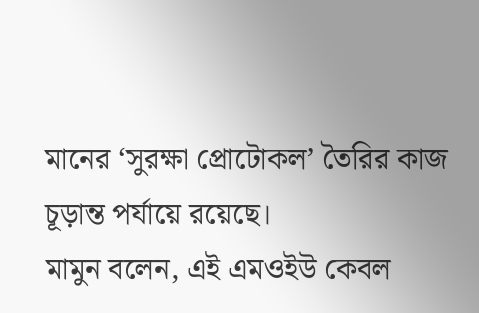মানের ‘সুরক্ষা প্রোটোকল’ তৈরির কাজ চূড়ান্ত পর্যায়ে রয়েছে।
মামুন বলেন, এই এমওইউ কেবল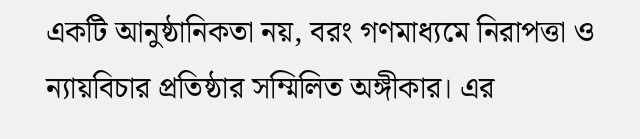একটি আনুষ্ঠানিকতা নয়, বরং গণমাধ্যমে নিরাপত্তা ও ন্যায়বিচার প্রতিষ্ঠার সম্মিলিত অঙ্গীকার। এর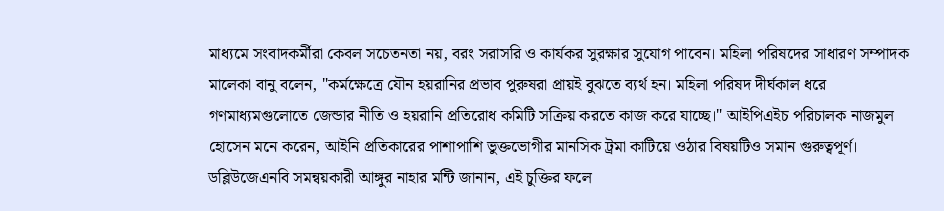মাধ্যমে সংবাদকর্মীরা কেবল সচেতনতা নয়, বরং সরাসরি ও কার্যকর সুরক্ষার সুযোগ পাবেন। মহিলা পরিষদের সাধারণ সম্পাদক মালেকা বানু বলেন, "কর্মক্ষেত্রে যৌন হয়রানির প্রভাব পুরুষরা প্রায়ই বুঝতে ব্যর্থ হন। মহিলা পরিষদ দীর্ঘকাল ধরে গণমাধ্যমগুলোতে জেন্ডার নীতি ও হয়রানি প্রতিরোধ কমিটি সক্রিয় করতে কাজ করে যাচ্ছে।" আইপিএইচ পরিচালক নাজমুল হোসেন মনে করেন, আইনি প্রতিকারের পাশাপাশি ভুক্তভোগীর মানসিক ট্রমা কাটিয়ে ওঠার বিষয়টিও সমান গুরুত্বপূর্ণ। ডব্লিউজেএনবি সমন্বয়কারী আঙ্গুর নাহার মন্টি জানান, এই চুক্তির ফলে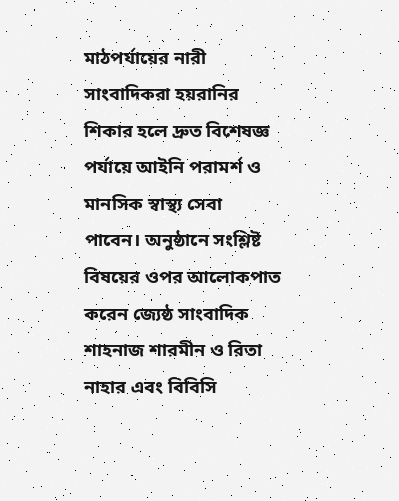মাঠপর্যায়ের নারী সাংবাদিকরা হয়রানির শিকার হলে দ্রুত বিশেষজ্ঞ পর্যায়ে আইনি পরামর্শ ও মানসিক স্বাস্থ্য সেবা
পাবেন। অনুষ্ঠানে সংশ্লিষ্ট বিষয়ের ওপর আলোকপাত করেন জ্যেষ্ঠ সাংবাদিক শাহনাজ শারমীন ও রিতা নাহার এবং বিবিসি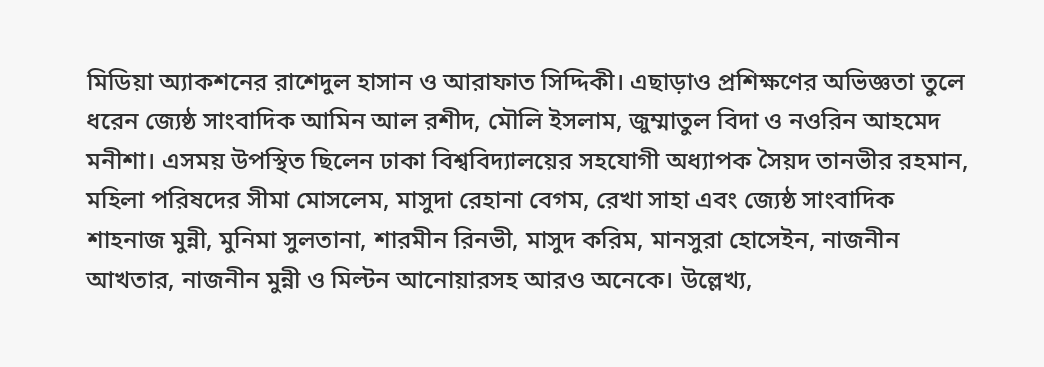মিডিয়া অ্যাকশনের রাশেদুল হাসান ও আরাফাত সিদ্দিকী। এছাড়াও প্রশিক্ষণের অভিজ্ঞতা তুলে ধরেন জ্যেষ্ঠ সাংবাদিক আমিন আল রশীদ, মৌলি ইসলাম, জুম্মাতুল বিদা ও নওরিন আহমেদ মনীশা। এসময় উপস্থিত ছিলেন ঢাকা বিশ্ববিদ্যালয়ের সহযোগী অধ্যাপক সৈয়দ তানভীর রহমান, মহিলা পরিষদের সীমা মোসলেম, মাসুদা রেহানা বেগম, রেখা সাহা এবং জ্যেষ্ঠ সাংবাদিক শাহনাজ মুন্নী, মুনিমা সুলতানা, শারমীন রিনভী, মাসুদ করিম, মানসুরা হোসেইন, নাজনীন আখতার, নাজনীন মুন্নী ও মিল্টন আনোয়ারসহ আরও অনেকে। উল্লেখ্য,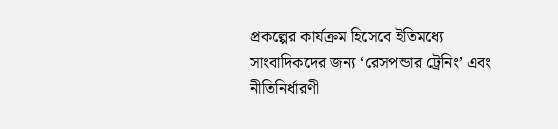প্রকল্পের কার্যক্রম হিসেবে ইতিমধ্যে সাংবাদিকদের জন্য ‘রেসপন্ডার ট্রেনিং’ এবং নীতিনির্ধারণী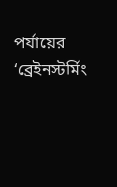পর্যায়ের ‘ব্রেইনস্টর্মিং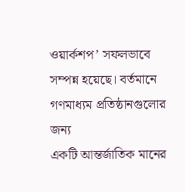ওয়ার্কশপ’ সফলভাবে সম্পন্ন হয়েছে। বর্তমানে গণমাধ্যম প্রতিষ্ঠানগুলোর জন্য
একটি আন্তর্জাতিক মানের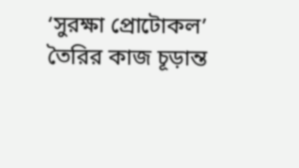‘সুরক্ষা প্রোটোকল’ তৈরির কাজ চূড়ান্ত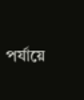পর্যায়ে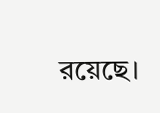রয়েছে।